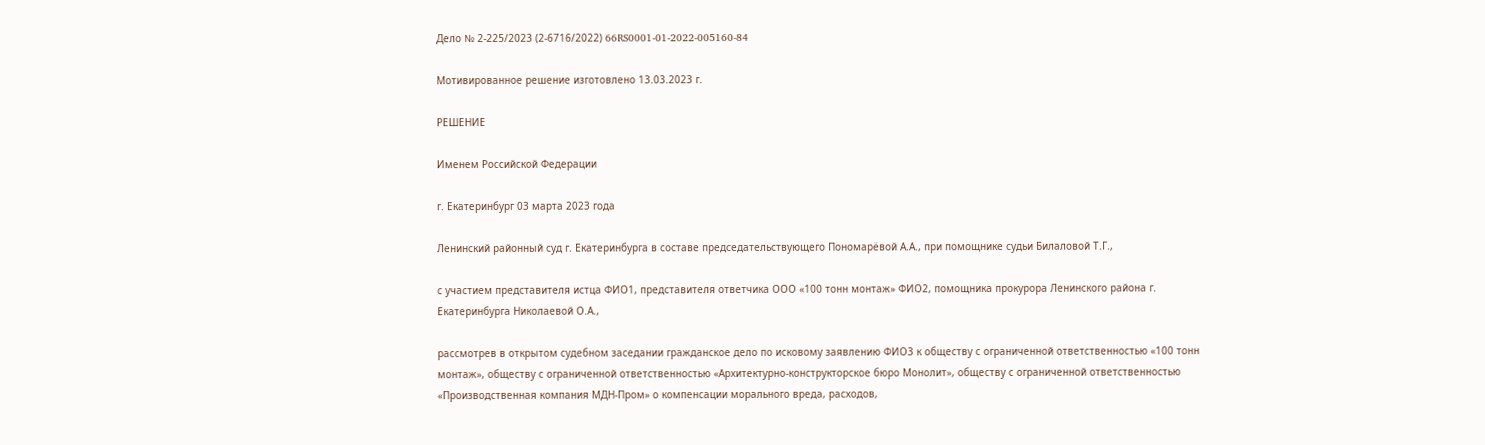Дело № 2-225/2023 (2-6716/2022) 66RS0001-01-2022-005160-84

Мотивированное решение изготовлено 13.03.2023 г.

РЕШЕНИЕ

Именем Российской Федерации

г. Екатеринбург 03 марта 2023 года

Ленинский районный суд г. Екатеринбурга в составе председательствующего Пономарёвой А.А., при помощнике судьи Билаловой Т.Г.,

с участием представителя истца ФИО1, представителя ответчика ООО «100 тонн монтаж» ФИО2, помощника прокурора Ленинского района г. Екатеринбурга Николаевой О.А.,

рассмотрев в открытом судебном заседании гражданское дело по исковому заявлению ФИО3 к обществу с ограниченной ответственностью «100 тонн монтаж», обществу с ограниченной ответственностью «Архитектурно-конструкторское бюро Монолит», обществу с ограниченной ответственностью «Производственная компания МДН-Пром» о компенсации морального вреда, расходов,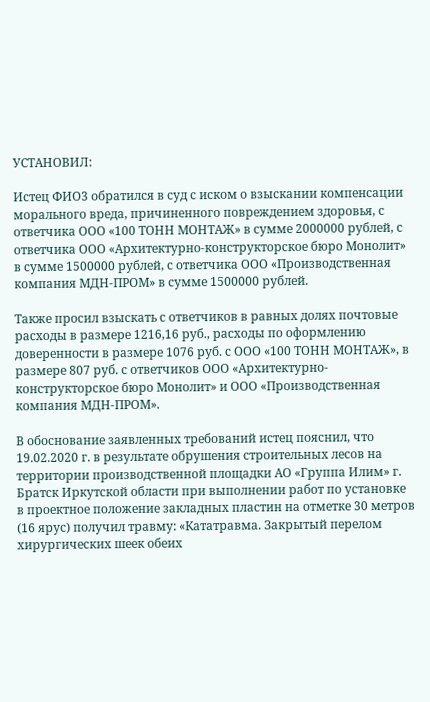УСТАНОВИЛ:

Истец ФИО3 обратился в суд с иском о взыскании компенсации морального вреда, причиненного повреждением здоровья, с ответчика ООО «100 ТОНН МОНТАЖ» в сумме 2000000 рублей, с ответчика ООО «Архитектурно-конструкторское бюро Монолит» в сумме 1500000 рублей, с ответчика ООО «Производственная компания МДН-ПРОМ» в сумме 1500000 рублей.

Также просил взыскать с ответчиков в равных долях почтовые расходы в размере 1216,16 руб., расходы по оформлению доверенности в размере 1076 руб. с ООО «100 ТОНН МОНТАЖ», в размере 807 руб. с ответчиков ООО «Архитектурно-конструкторское бюро Монолит» и ООО «Производственная компания МДН-ПРОМ».

В обоснование заявленных требований истец пояснил, что 19.02.2020 г. в результате обрушения строительных лесов на территории производственной площадки АО «Группа Илим» г. Братск Иркутской области при выполнении работ по установке в проектное положение закладных пластин на отметке 30 метров (16 ярус) получил травму: «Кататравма. Закрытый перелом хирургических шеек обеих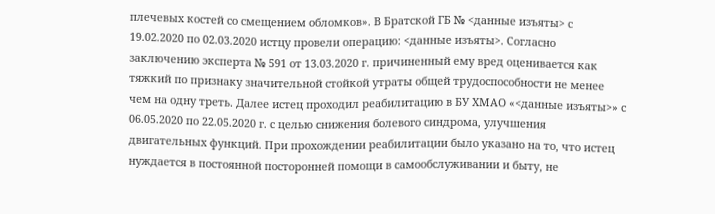плечевых костей со смещением обломков». В Братской ГБ № <данные изъяты> с 19.02.2020 по 02.03.2020 истцу провели операцию: <данные изъяты>. Согласно заключению эксперта № 591 от 13.03.2020 г. причиненный ему вред оценивается как тяжкий по признаку значительной стойкой утраты общей трудоспособности не менее чем на одну треть. Далее истец проходил реабилитацию в БУ ХМАО «<данные изъяты>» с 06.05.2020 по 22.05.2020 г. с целью снижения болевого синдрома, улучшения двигательных функций. При прохождении реабилитации было указано на то, что истец нуждается в постоянной посторонней помощи в самообслуживании и быту, не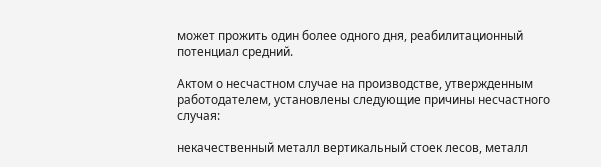может прожить один более одного дня, реабилитационный потенциал средний.

Актом о несчастном случае на производстве, утвержденным работодателем, установлены следующие причины несчастного случая:

некачественный металл вертикальный стоек лесов, металл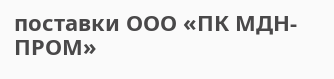поставки ООО «ПК МДН-ПРОМ»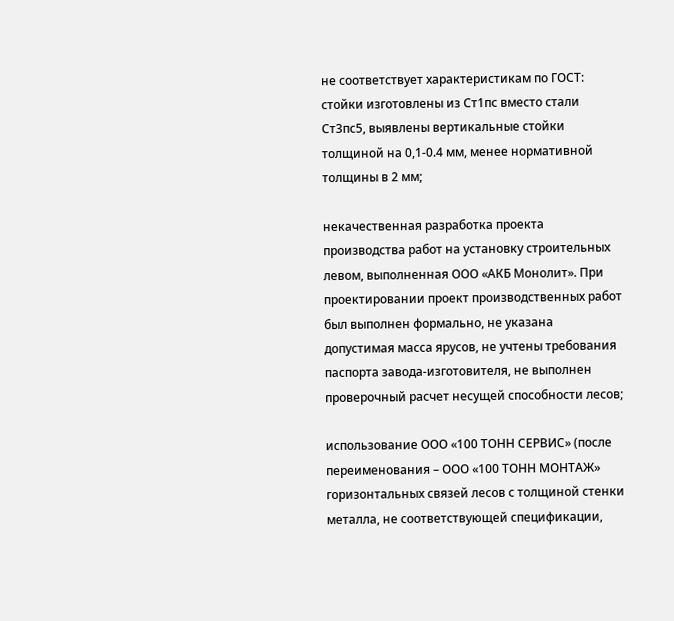не соответствует характеристикам по ГОСТ: стойки изготовлены из Ст1пс вместо стали Ст3пс5, выявлены вертикальные стойки толщиной на 0,1-0.4 мм, менее нормативной толщины в 2 мм;

некачественная разработка проекта производства работ на установку строительных левом, выполненная ООО «АКБ Монолит». При проектировании проект производственных работ был выполнен формально, не указана допустимая масса ярусов, не учтены требования паспорта завода-изготовителя, не выполнен проверочный расчет несущей способности лесов;

использование ООО «100 ТОНН СЕРВИС» (после переименования – ООО «100 ТОНН МОНТАЖ» горизонтальных связей лесов с толщиной стенки металла, не соответствующей спецификации,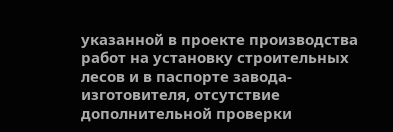указанной в проекте производства работ на установку строительных лесов и в паспорте завода-изготовителя, отсутствие дополнительной проверки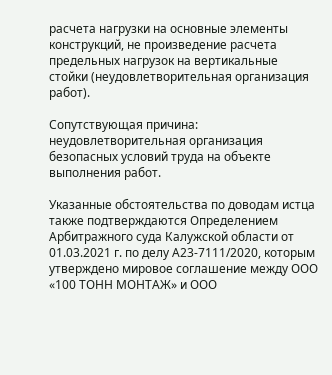расчета нагрузки на основные элементы конструкций, не произведение расчета предельных нагрузок на вертикальные стойки (неудовлетворительная организация работ).

Сопутствующая причина: неудовлетворительная организация безопасных условий труда на объекте выполнения работ.

Указанные обстоятельства по доводам истца также подтверждаются Определением Арбитражного суда Калужской области от 01.03.2021 г. по делу А23-7111/2020, которым утверждено мировое соглашение между ООО «100 ТОНН МОНТАЖ» и ООО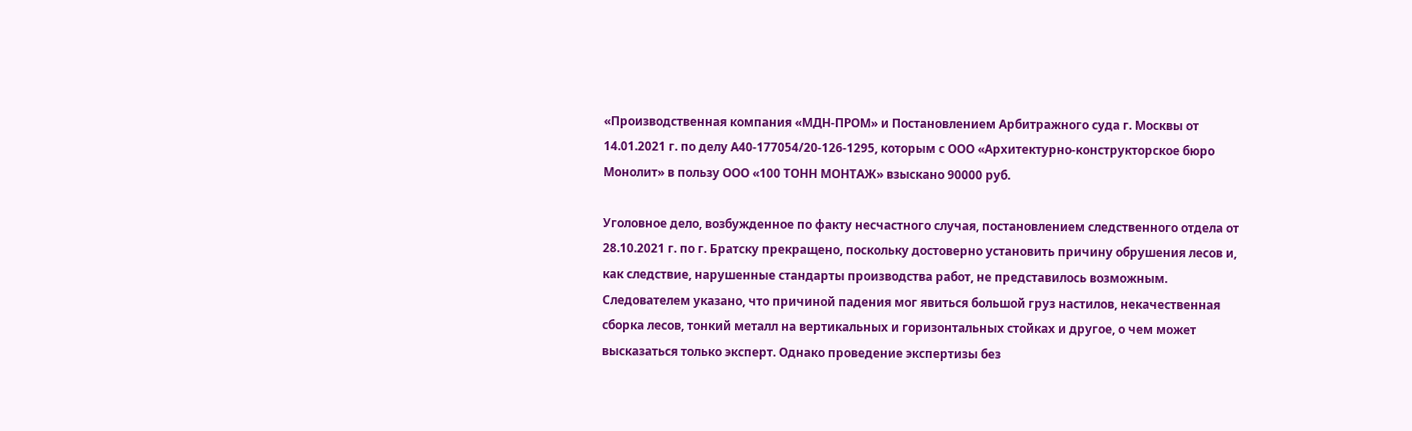«Производственная компания «МДН-ПРОМ» и Постановлением Арбитражного суда г. Москвы от 14.01.2021 г. по делу А40-177054/20-126-1295, которым с ООО «Архитектурно-конструкторское бюро Монолит» в пользу ООО «100 ТОНН МОНТАЖ» взыскано 90000 руб.

Уголовное дело, возбужденное по факту несчастного случая, постановлением следственного отдела от 28.10.2021 г. по г. Братску прекращено, поскольку достоверно установить причину обрушения лесов и, как следствие, нарушенные стандарты производства работ, не представилось возможным. Следователем указано, что причиной падения мог явиться большой груз настилов, некачественная сборка лесов, тонкий металл на вертикальных и горизонтальных стойках и другое, о чем может высказаться только эксперт. Однако проведение экспертизы без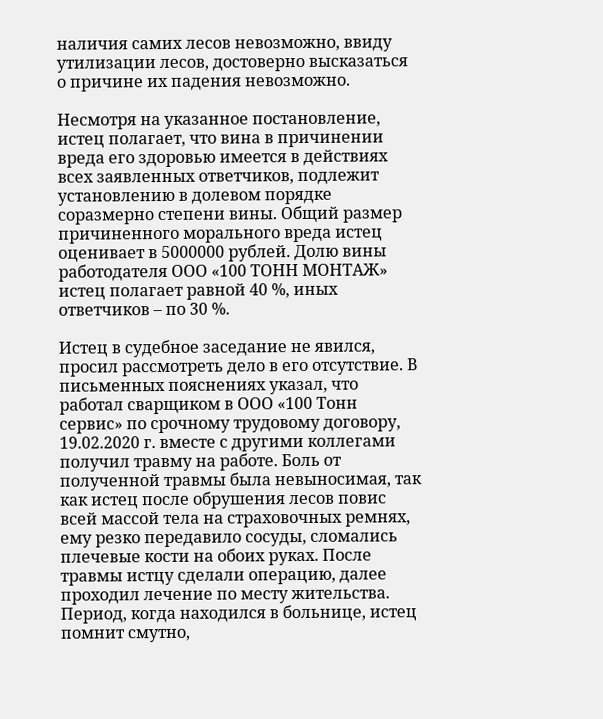наличия самих лесов невозможно, ввиду утилизации лесов, достоверно высказаться о причине их падения невозможно.

Несмотря на указанное постановление, истец полагает, что вина в причинении вреда его здоровью имеется в действиях всех заявленных ответчиков, подлежит установлению в долевом порядке соразмерно степени вины. Общий размер причиненного морального вреда истец оценивает в 5000000 рублей. Долю вины работодателя ООО «100 ТОНН МОНТАЖ» истец полагает равной 40 %, иных ответчиков – по 30 %.

Истец в судебное заседание не явился, просил рассмотреть дело в его отсутствие. В письменных пояснениях указал, что работал сварщиком в ООО «100 Тонн сервис» по срочному трудовому договору, 19.02.2020 г. вместе с другими коллегами получил травму на работе. Боль от полученной травмы была невыносимая, так как истец после обрушения лесов повис всей массой тела на страховочных ремнях, ему резко передавило сосуды, сломались плечевые кости на обоих руках. После травмы истцу сделали операцию, далее проходил лечение по месту жительства. Период, когда находился в больнице, истец помнит смутно,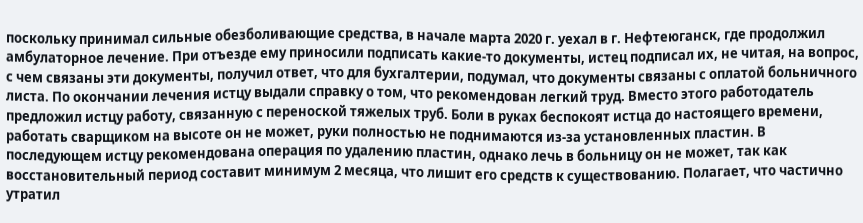поскольку принимал сильные обезболивающие средства, в начале марта 2020 г. уехал в г. Нефтеюганск, где продолжил амбулаторное лечение. При отъезде ему приносили подписать какие-то документы, истец подписал их, не читая, на вопрос, с чем связаны эти документы, получил ответ, что для бухгалтерии, подумал, что документы связаны с оплатой больничного листа. По окончании лечения истцу выдали справку о том, что рекомендован легкий труд. Вместо этого работодатель предложил истцу работу, связанную с переноской тяжелых труб. Боли в руках беспокоят истца до настоящего времени, работать сварщиком на высоте он не может, руки полностью не поднимаются из-за установленных пластин. В последующем истцу рекомендована операция по удалению пластин, однако лечь в больницу он не может, так как восстановительный период составит минимум 2 месяца, что лишит его средств к существованию. Полагает, что частично утратил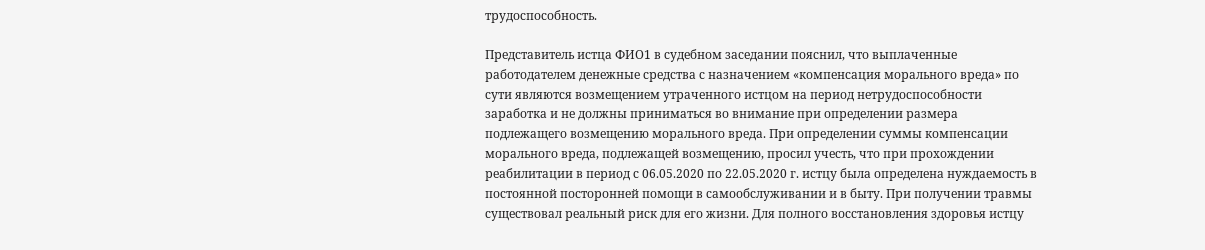трудоспособность.

Представитель истца ФИО1 в судебном заседании пояснил, что выплаченные работодателем денежные средства с назначением «компенсация морального вреда» по сути являются возмещением утраченного истцом на период нетрудоспособности заработка и не должны приниматься во внимание при определении размера подлежащего возмещению морального вреда. При определении суммы компенсации морального вреда, подлежащей возмещению, просил учесть, что при прохождении реабилитации в период с 06.05.2020 по 22.05.2020 г. истцу была определена нуждаемость в постоянной посторонней помощи в самообслуживании и в быту. При получении травмы существовал реальный риск для его жизни. Для полного восстановления здоровья истцу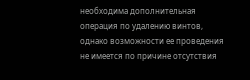необходима дополнительная операция по удалению винтов, однако возможности ее проведения не имеется по причине отсутствия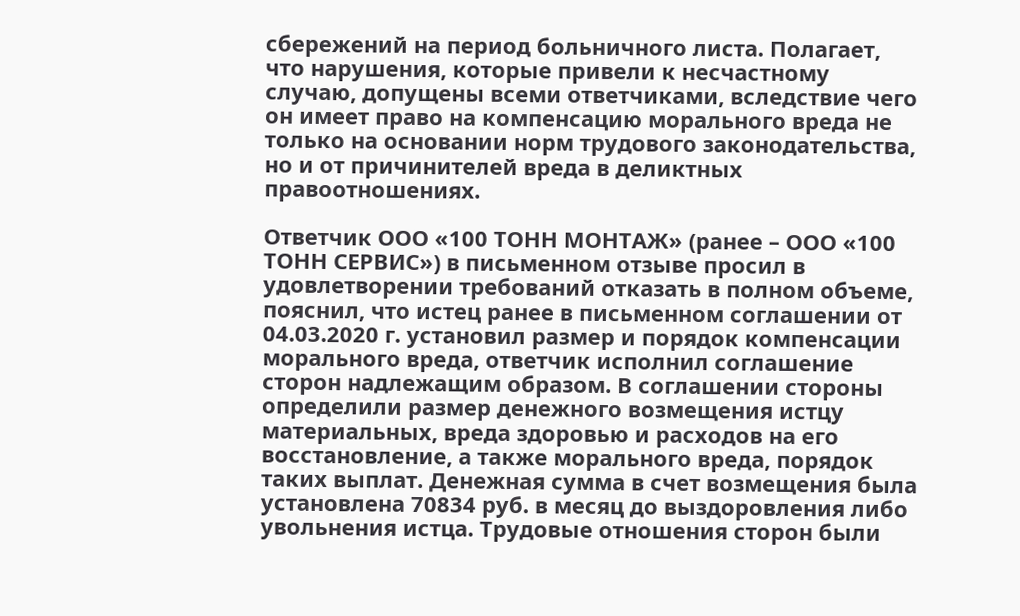сбережений на период больничного листа. Полагает, что нарушения, которые привели к несчастному случаю, допущены всеми ответчиками, вследствие чего он имеет право на компенсацию морального вреда не только на основании норм трудового законодательства, но и от причинителей вреда в деликтных правоотношениях.

Ответчик ООО «100 ТОНН МОНТАЖ» (ранее – ООО «100 ТОНН СЕРВИС») в письменном отзыве просил в удовлетворении требований отказать в полном объеме, пояснил, что истец ранее в письменном соглашении от 04.03.2020 г. установил размер и порядок компенсации морального вреда, ответчик исполнил соглашение сторон надлежащим образом. В соглашении стороны определили размер денежного возмещения истцу материальных, вреда здоровью и расходов на его восстановление, а также морального вреда, порядок таких выплат. Денежная сумма в счет возмещения была установлена 70834 руб. в месяц до выздоровления либо увольнения истца. Трудовые отношения сторон были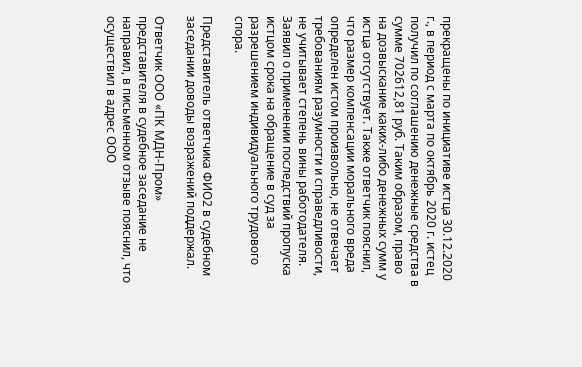прекращены по инициативе истца 30.12.2020 г., в период с марта по октябрь 2020 г. истец получил по соглашению денежные средства в сумме 702612,81 руб. Таким образом, право на дозвыскание каких-либо денежных сумм у истца отсутствует. Также ответчик пояснил, что размер компенсации морального вреда определен истом произвольно, не отвечает требованиям разумности и справедливости, не учитывает степень вины работодателя. Заявил о применении последствий пропуска истцом срока на обращение в суд за разрешением индивидуального трудового спора.

Представитель ответчика ФИО2 в судебном заседании доводы возражений поддержал.

Ответчик ООО «ПК МДН-Пром» представителя в судебное заседание не направил, в письменном отзыве пояснил, что осуществил в адрес ООО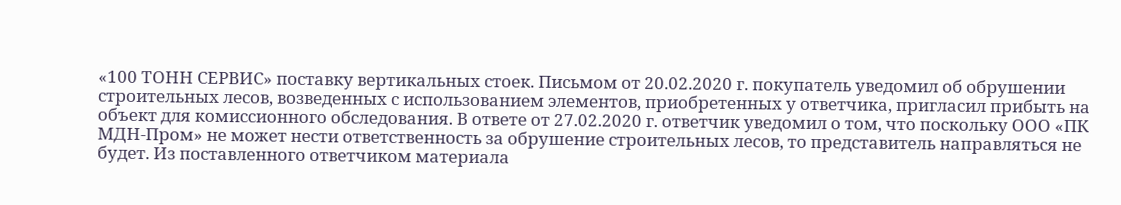«100 ТОНН СЕРВИС» поставку вертикальных стоек. Письмом от 20.02.2020 г. покупатель уведомил об обрушении строительных лесов, возведенных с использованием элементов, приобретенных у ответчика, пригласил прибыть на объект для комиссионного обследования. В ответе от 27.02.2020 г. ответчик уведомил о том, что поскольку ООО «ПК МДН-Пром» не может нести ответственность за обрушение строительных лесов, то представитель направляться не будет. Из поставленного ответчиком материала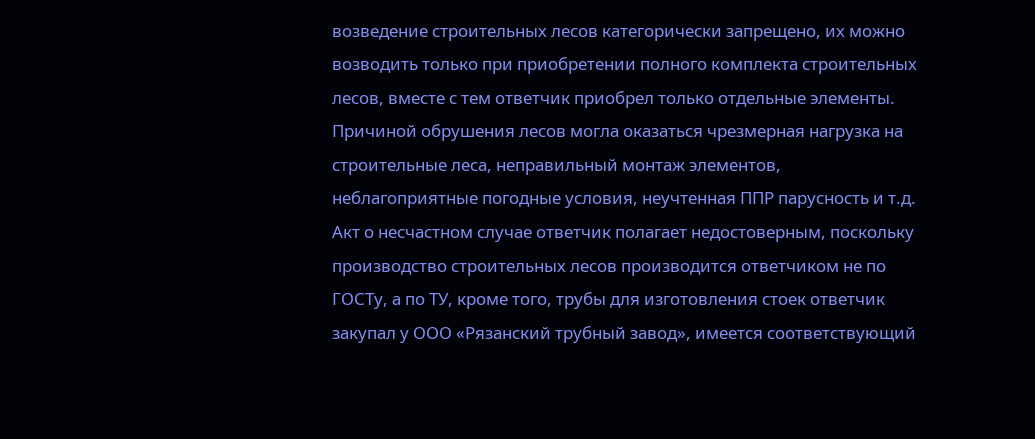возведение строительных лесов категорически запрещено, их можно возводить только при приобретении полного комплекта строительных лесов, вместе с тем ответчик приобрел только отдельные элементы. Причиной обрушения лесов могла оказаться чрезмерная нагрузка на строительные леса, неправильный монтаж элементов, неблагоприятные погодные условия, неучтенная ППР парусность и т.д. Акт о несчастном случае ответчик полагает недостоверным, поскольку производство строительных лесов производится ответчиком не по ГОСТу, а по ТУ, кроме того, трубы для изготовления стоек ответчик закупал у ООО «Рязанский трубный завод», имеется соответствующий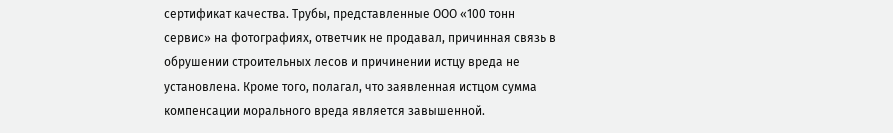сертификат качества. Трубы, представленные ООО «100 тонн сервис» на фотографиях, ответчик не продавал, причинная связь в обрушении строительных лесов и причинении истцу вреда не установлена. Кроме того, полагал, что заявленная истцом сумма компенсации морального вреда является завышенной.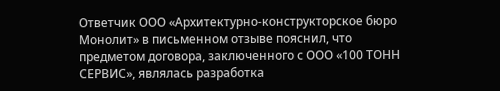Ответчик ООО «Архитектурно-конструкторское бюро Монолит» в письменном отзыве пояснил, что предметом договора, заключенного с ООО «100 ТОНН СЕРВИС», являлась разработка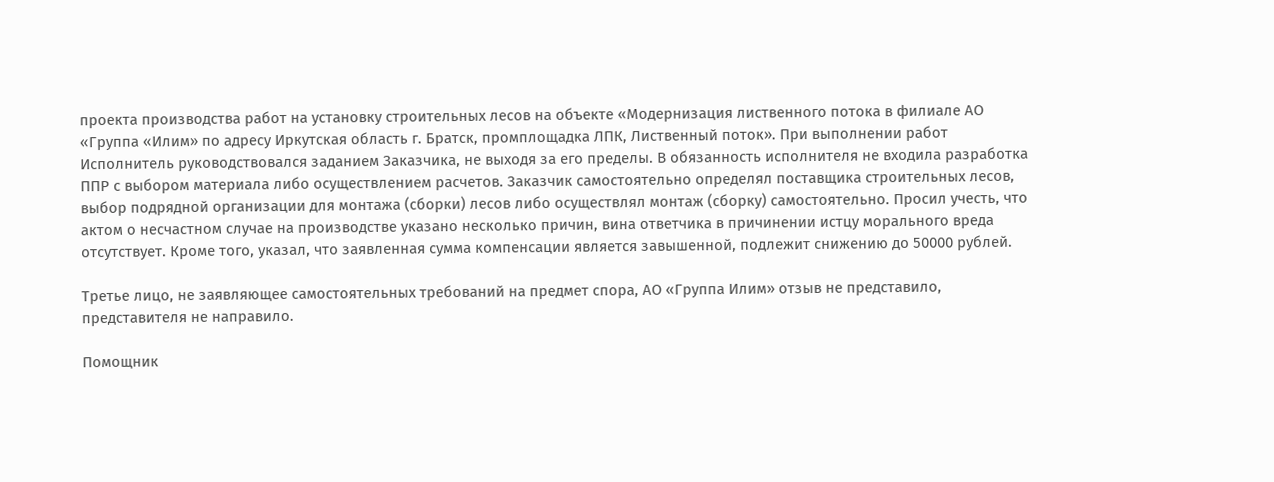проекта производства работ на установку строительных лесов на объекте «Модернизация лиственного потока в филиале АО «Группа «Илим» по адресу Иркутская область г. Братск, промплощадка ЛПК, Лиственный поток». При выполнении работ Исполнитель руководствовался заданием Заказчика, не выходя за его пределы. В обязанность исполнителя не входила разработка ППР с выбором материала либо осуществлением расчетов. Заказчик самостоятельно определял поставщика строительных лесов, выбор подрядной организации для монтажа (сборки) лесов либо осуществлял монтаж (сборку) самостоятельно. Просил учесть, что актом о несчастном случае на производстве указано несколько причин, вина ответчика в причинении истцу морального вреда отсутствует. Кроме того, указал, что заявленная сумма компенсации является завышенной, подлежит снижению до 50000 рублей.

Третье лицо, не заявляющее самостоятельных требований на предмет спора, АО «Группа Илим» отзыв не представило, представителя не направило.

Помощник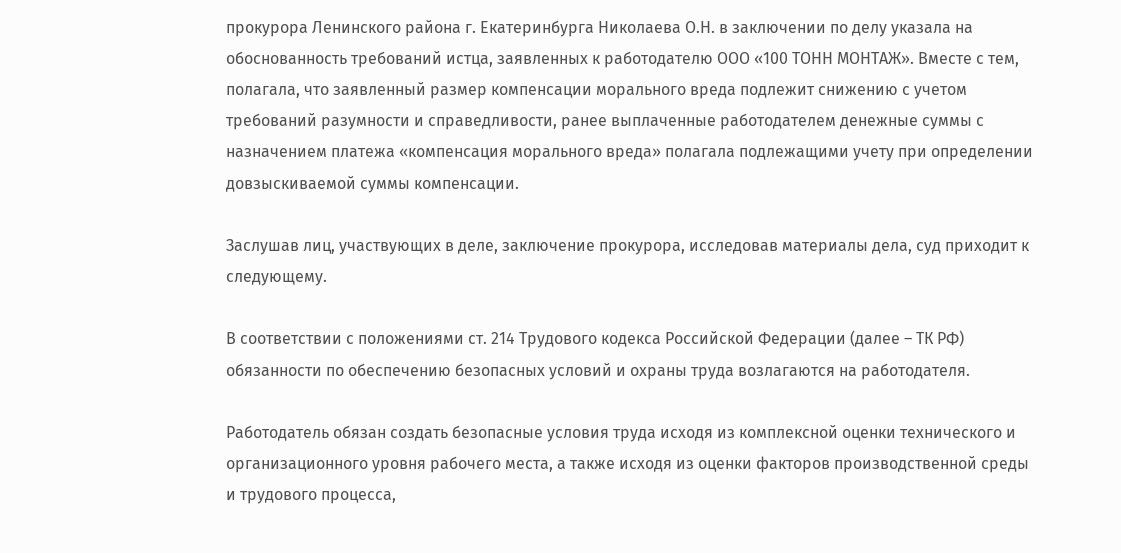прокурора Ленинского района г. Екатеринбурга Николаева О.Н. в заключении по делу указала на обоснованность требований истца, заявленных к работодателю ООО «100 ТОНН МОНТАЖ». Вместе с тем, полагала, что заявленный размер компенсации морального вреда подлежит снижению с учетом требований разумности и справедливости, ранее выплаченные работодателем денежные суммы с назначением платежа «компенсация морального вреда» полагала подлежащими учету при определении довзыскиваемой суммы компенсации.

Заслушав лиц, участвующих в деле, заключение прокурора, исследовав материалы дела, суд приходит к следующему.

В соответствии с положениями ст. 214 Трудового кодекса Российской Федерации (далее – ТК РФ) обязанности по обеспечению безопасных условий и охраны труда возлагаются на работодателя.

Работодатель обязан создать безопасные условия труда исходя из комплексной оценки технического и организационного уровня рабочего места, а также исходя из оценки факторов производственной среды и трудового процесса,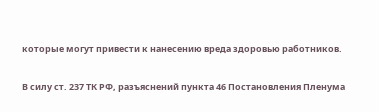которые могут привести к нанесению вреда здоровью работников.

В силу ст. 237 ТК РФ, разъяснений пункта 46 Постановления Пленума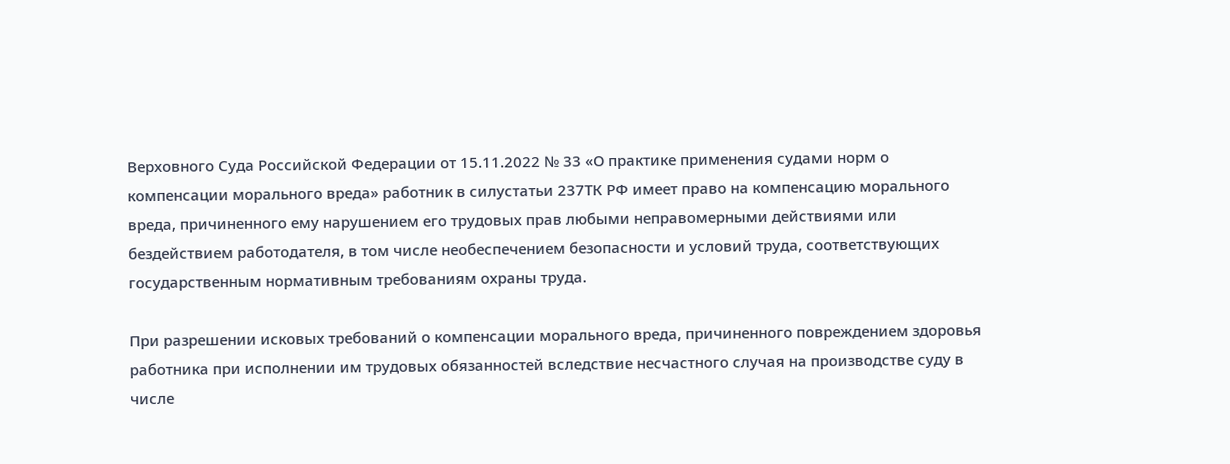Верховного Суда Российской Федерации от 15.11.2022 № 33 «О практике применения судами норм о компенсации морального вреда» работник в силустатьи 237ТК РФ имеет право на компенсацию морального вреда, причиненного ему нарушением его трудовых прав любыми неправомерными действиями или бездействием работодателя, в том числе необеспечением безопасности и условий труда, соответствующих государственным нормативным требованиям охраны труда.

При разрешении исковых требований о компенсации морального вреда, причиненного повреждением здоровья работника при исполнении им трудовых обязанностей вследствие несчастного случая на производстве суду в числе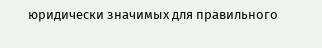юридически значимых для правильного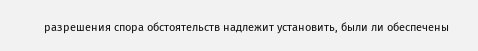разрешения спора обстоятельств надлежит установить, были ли обеспечены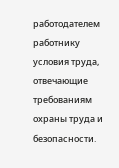работодателем работнику условия труда, отвечающие требованиям охраны труда и безопасности.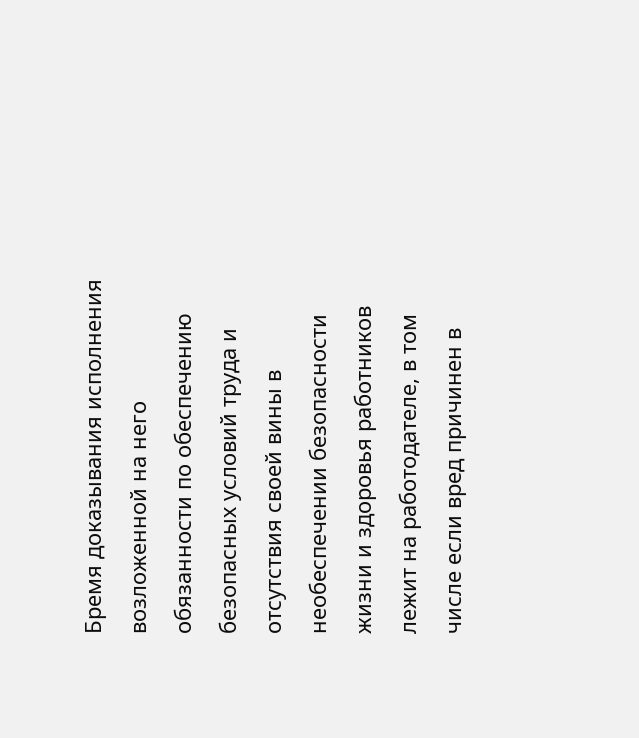Бремя доказывания исполнения возложенной на него обязанности по обеспечению безопасных условий труда и отсутствия своей вины в необеспечении безопасности жизни и здоровья работников лежит на работодателе, в том числе если вред причинен в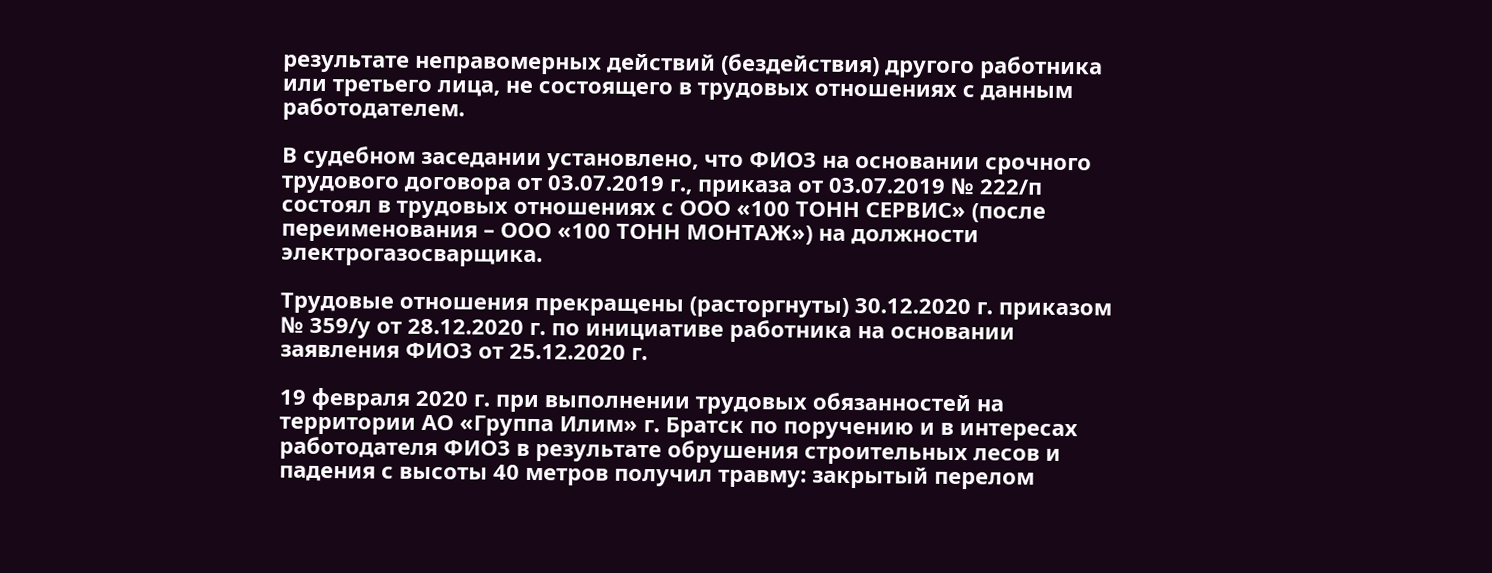результате неправомерных действий (бездействия) другого работника или третьего лица, не состоящего в трудовых отношениях с данным работодателем.

В судебном заседании установлено, что ФИО3 на основании срочного трудового договора от 03.07.2019 г., приказа от 03.07.2019 № 222/п состоял в трудовых отношениях с ООО «100 ТОНН СЕРВИС» (после переименования – ООО «100 ТОНН МОНТАЖ») на должности электрогазосварщика.

Трудовые отношения прекращены (расторгнуты) 30.12.2020 г. приказом № 359/у от 28.12.2020 г. по инициативе работника на основании заявления ФИО3 от 25.12.2020 г.

19 февраля 2020 г. при выполнении трудовых обязанностей на территории АО «Группа Илим» г. Братск по поручению и в интересах работодателя ФИО3 в результате обрушения строительных лесов и падения с высоты 40 метров получил травму: закрытый перелом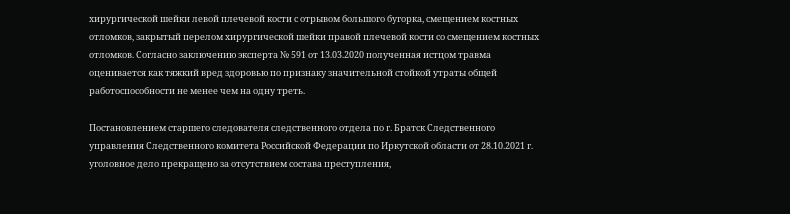хирургической шейки левой плечевой кости с отрывом большого бугорка, смещением костных отломков, закрытый перелом хирургической шейки правой плечевой кости со смещением костных отломков. Согласно заключению эксперта № 591 от 13.03.2020 полученная истцом травма оценивается как тяжкий вред здоровью по признаку значительной стойкой утраты общей работоспособности не менее чем на одну треть.

Постановлением старшего следователя следственного отдела по г. Братск Следственного управления Следственного комитета Российской Федерации по Иркутской области от 28.10.2021 г. уголовное дело прекращено за отсутствием состава преступления,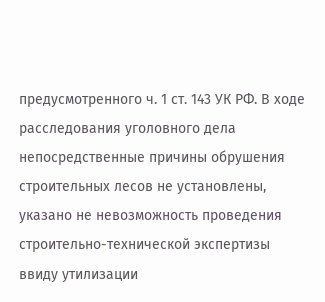предусмотренного ч. 1 ст. 143 УК РФ. В ходе расследования уголовного дела непосредственные причины обрушения строительных лесов не установлены, указано не невозможность проведения строительно-технической экспертизы ввиду утилизации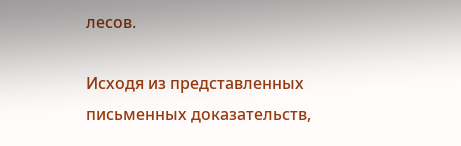лесов.

Исходя из представленных письменных доказательств,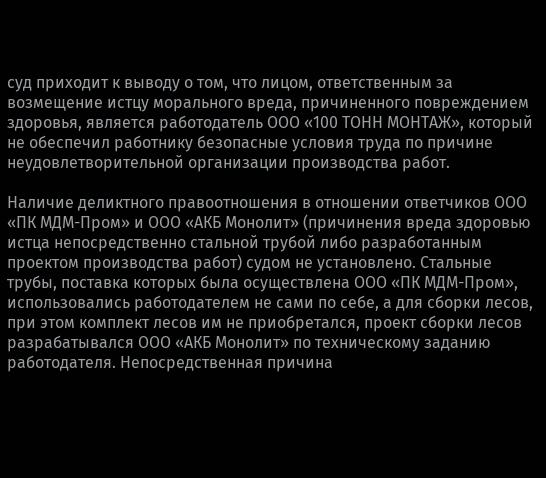суд приходит к выводу о том, что лицом, ответственным за возмещение истцу морального вреда, причиненного повреждением здоровья, является работодатель ООО «100 ТОНН МОНТАЖ», который не обеспечил работнику безопасные условия труда по причине неудовлетворительной организации производства работ.

Наличие деликтного правоотношения в отношении ответчиков ООО «ПК МДМ-Пром» и ООО «АКБ Монолит» (причинения вреда здоровью истца непосредственно стальной трубой либо разработанным проектом производства работ) судом не установлено. Стальные трубы, поставка которых была осуществлена ООО «ПК МДМ-Пром», использовались работодателем не сами по себе, а для сборки лесов, при этом комплект лесов им не приобретался, проект сборки лесов разрабатывался ООО «АКБ Монолит» по техническому заданию работодателя. Непосредственная причина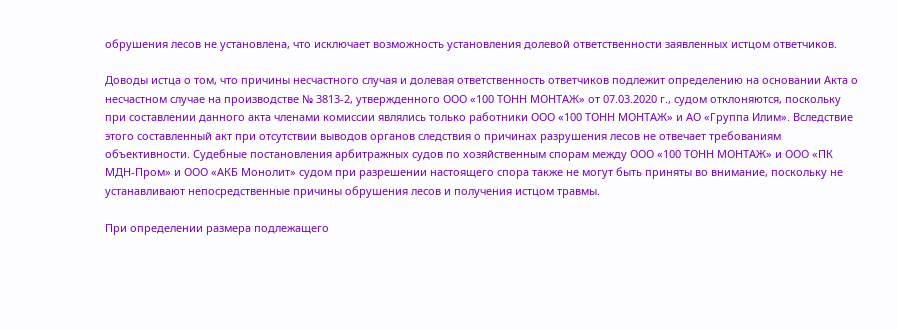обрушения лесов не установлена, что исключает возможность установления долевой ответственности заявленных истцом ответчиков.

Доводы истца о том, что причины несчастного случая и долевая ответственность ответчиков подлежит определению на основании Акта о несчастном случае на производстве № 3813-2, утвержденного ООО «100 ТОНН МОНТАЖ» от 07.03.2020 г., судом отклоняются, поскольку при составлении данного акта членами комиссии являлись только работники ООО «100 ТОНН МОНТАЖ» и АО «Группа Илим». Вследствие этого составленный акт при отсутствии выводов органов следствия о причинах разрушения лесов не отвечает требованиям объективности. Судебные постановления арбитражных судов по хозяйственным спорам между ООО «100 ТОНН МОНТАЖ» и ООО «ПК МДН-Пром» и ООО «АКБ Монолит» судом при разрешении настоящего спора также не могут быть приняты во внимание, поскольку не устанавливают непосредственные причины обрушения лесов и получения истцом травмы.

При определении размера подлежащего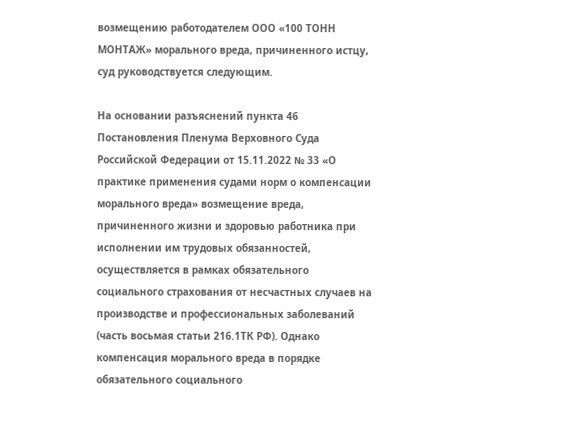возмещению работодателем ООО «100 ТОНН МОНТАЖ» морального вреда, причиненного истцу, суд руководствуется следующим.

На основании разъяснений пункта 46 Постановления Пленума Верховного Суда Российской Федерации от 15.11.2022 № 33 «О практике применения судами норм о компенсации морального вреда» возмещение вреда, причиненного жизни и здоровью работника при исполнении им трудовых обязанностей, осуществляется в рамках обязательного социального страхования от несчастных случаев на производстве и профессиональных заболеваний (часть восьмая статьи 216.1ТК РФ). Однако компенсация морального вреда в порядке обязательного социального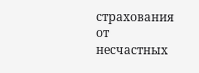страхования от несчастных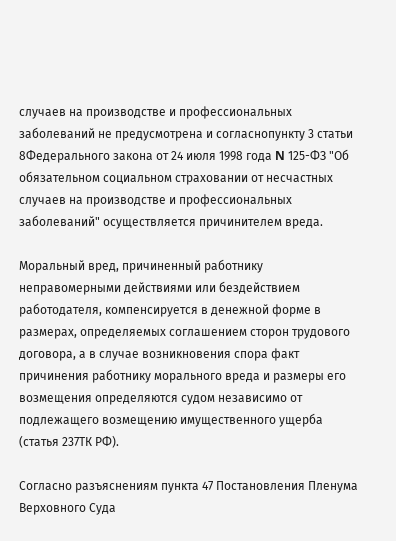случаев на производстве и профессиональных заболеваний не предусмотрена и согласнопункту 3 статьи 8Федерального закона от 24 июля 1998 года N 125-ФЗ "Об обязательном социальном страховании от несчастных случаев на производстве и профессиональных заболеваний" осуществляется причинителем вреда.

Моральный вред, причиненный работнику неправомерными действиями или бездействием работодателя, компенсируется в денежной форме в размерах, определяемых соглашением сторон трудового договора, а в случае возникновения спора факт причинения работнику морального вреда и размеры его возмещения определяются судом независимо от подлежащего возмещению имущественного ущерба (статья 237ТК РФ).

Согласно разъяснениям пункта 47 Постановления Пленума Верховного Суда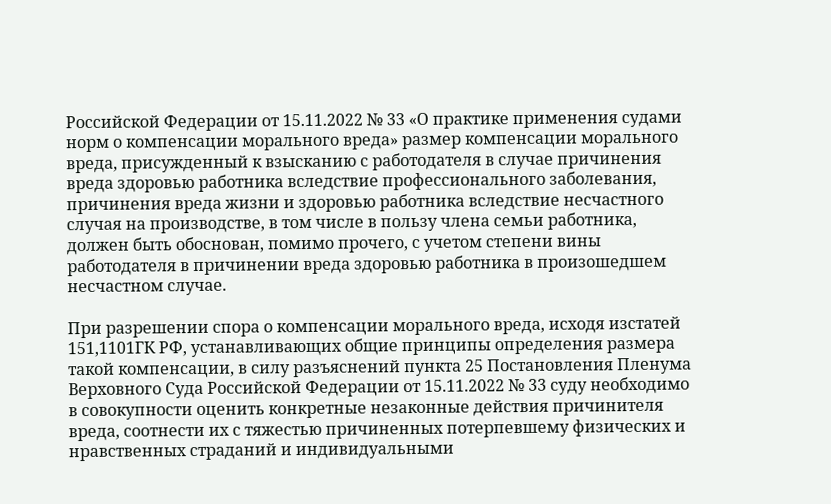Российской Федерации от 15.11.2022 № 33 «О практике применения судами норм о компенсации морального вреда» размер компенсации морального вреда, присужденный к взысканию с работодателя в случае причинения вреда здоровью работника вследствие профессионального заболевания, причинения вреда жизни и здоровью работника вследствие несчастного случая на производстве, в том числе в пользу члена семьи работника, должен быть обоснован, помимо прочего, с учетом степени вины работодателя в причинении вреда здоровью работника в произошедшем несчастном случае.

При разрешении спора о компенсации морального вреда, исходя изстатей 151,1101ГК РФ, устанавливающих общие принципы определения размера такой компенсации, в силу разъяснений пункта 25 Постановления Пленума Верховного Суда Российской Федерации от 15.11.2022 № 33 суду необходимо в совокупности оценить конкретные незаконные действия причинителя вреда, соотнести их с тяжестью причиненных потерпевшему физических и нравственных страданий и индивидуальными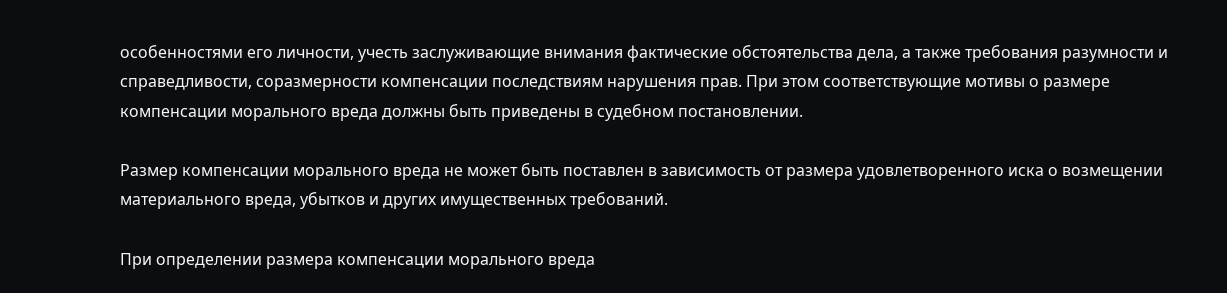особенностями его личности, учесть заслуживающие внимания фактические обстоятельства дела, а также требования разумности и справедливости, соразмерности компенсации последствиям нарушения прав. При этом соответствующие мотивы о размере компенсации морального вреда должны быть приведены в судебном постановлении.

Размер компенсации морального вреда не может быть поставлен в зависимость от размера удовлетворенного иска о возмещении материального вреда, убытков и других имущественных требований.

При определении размера компенсации морального вреда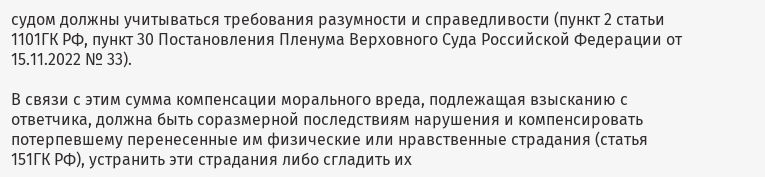судом должны учитываться требования разумности и справедливости (пункт 2 статьи 1101ГК РФ, пункт 30 Постановления Пленума Верховного Суда Российской Федерации от 15.11.2022 № 33).

В связи с этим сумма компенсации морального вреда, подлежащая взысканию с ответчика, должна быть соразмерной последствиям нарушения и компенсировать потерпевшему перенесенные им физические или нравственные страдания (статья 151ГК РФ), устранить эти страдания либо сгладить их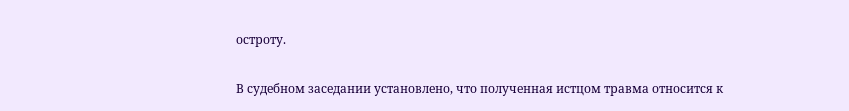остроту.

В судебном заседании установлено, что полученная истцом травма относится к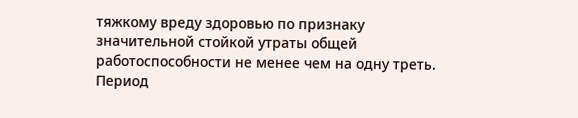тяжкому вреду здоровью по признаку значительной стойкой утраты общей работоспособности не менее чем на одну треть. Период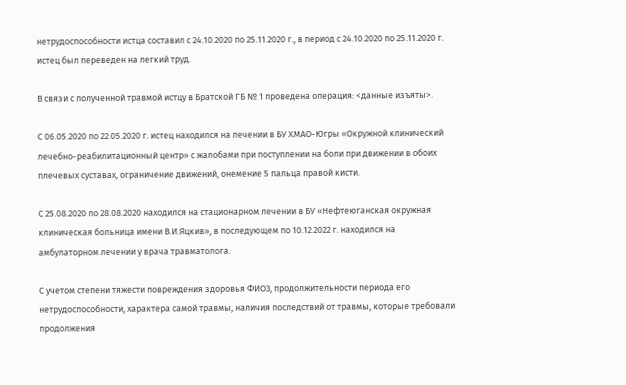нетрудоспособности истца составил с 24.10.2020 по 25.11.2020 г., в период с 24.10.2020 по 25.11.2020 г. истец был переведен на легкий труд.

В связи с полученной травмой истцу в Братской ГБ № 1 проведена операция: <данные изъяты>.

С 06.05.2020 по 22.05.2020 г. истец находился на лечении в БУ ХМАО-Югры «Окружной клинический лечебно-реабилитационный центр» с жалобами при поступлении на боли при движении в обоих плечевых суставах, ограничение движений, онемение 5 пальца правой кисти.

С 25.08.2020 по 28.08.2020 находился на стационарном лечении в БУ «Нефтеюганская окружная клиническая больница имени В.И.Яцкив», в последующем по 10.12.2022 г. находился на амбулаторном лечении у врача травматолога.

С учетом степени тяжести повреждения здоровья ФИО3, продолжительности периода его нетрудоспособности, характера самой травмы, наличия последствий от травмы, которые требовали продолжения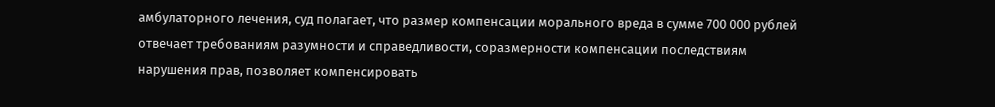амбулаторного лечения, суд полагает, что размер компенсации морального вреда в сумме 700 000 рублей отвечает требованиям разумности и справедливости, соразмерности компенсации последствиям нарушения прав, позволяет компенсировать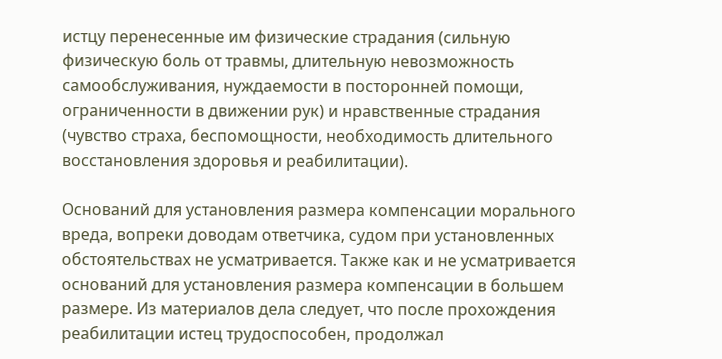истцу перенесенные им физические страдания (сильную физическую боль от травмы, длительную невозможность самообслуживания, нуждаемости в посторонней помощи, ограниченности в движении рук) и нравственные страдания (чувство страха, беспомощности, необходимость длительного восстановления здоровья и реабилитации).

Оснований для установления размера компенсации морального вреда, вопреки доводам ответчика, судом при установленных обстоятельствах не усматривается. Также как и не усматривается оснований для установления размера компенсации в большем размере. Из материалов дела следует, что после прохождения реабилитации истец трудоспособен, продолжал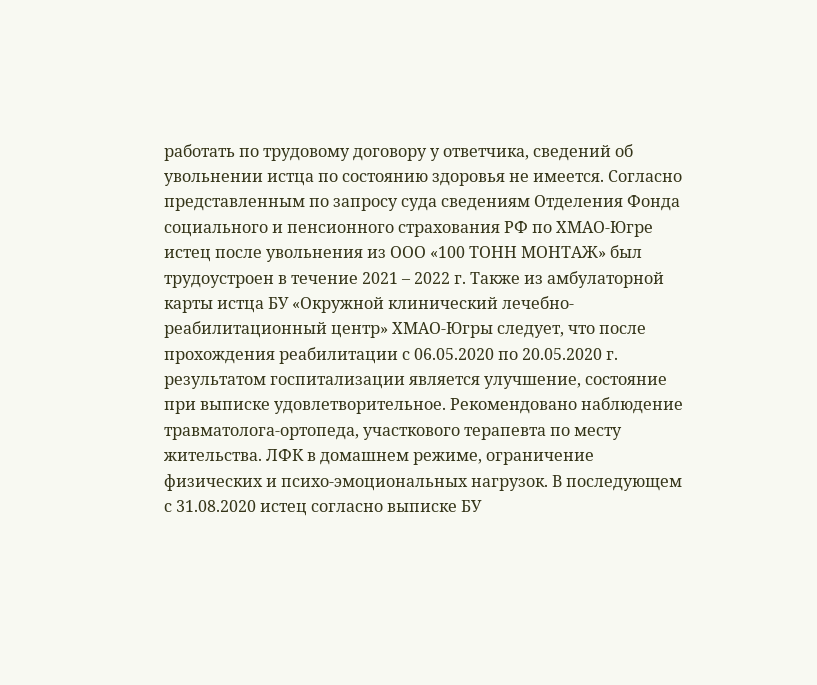работать по трудовому договору у ответчика, сведений об увольнении истца по состоянию здоровья не имеется. Согласно представленным по запросу суда сведениям Отделения Фонда социального и пенсионного страхования РФ по ХМАО-Югре истец после увольнения из ООО «100 ТОНН МОНТАЖ» был трудоустроен в течение 2021 – 2022 г. Также из амбулаторной карты истца БУ «Окружной клинический лечебно-реабилитационный центр» ХМАО-Югры следует, что после прохождения реабилитации с 06.05.2020 по 20.05.2020 г. результатом госпитализации является улучшение, состояние при выписке удовлетворительное. Рекомендовано наблюдение травматолога-ортопеда, участкового терапевта по месту жительства. ЛФК в домашнем режиме, ограничение физических и психо-эмоциональных нагрузок. В последующем с 31.08.2020 истец согласно выписке БУ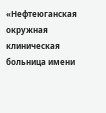«Нефтеюганская окружная клиническая больница имени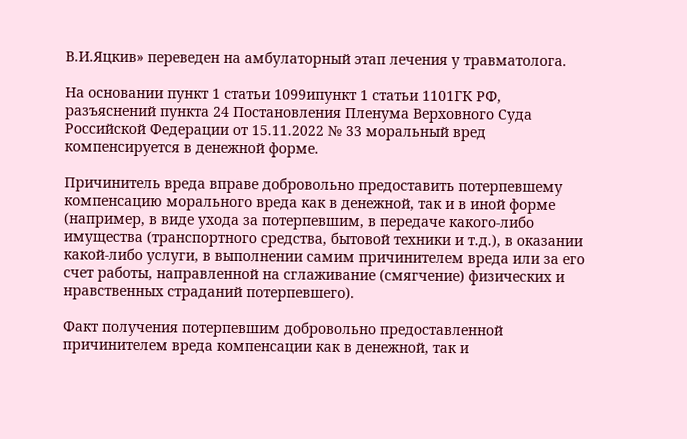В.И.Яцкив» переведен на амбулаторный этап лечения у травматолога.

На основании пункт 1 статьи 1099ипункт 1 статьи 1101ГК РФ, разъяснений пункта 24 Постановления Пленума Верховного Суда Российской Федерации от 15.11.2022 № 33 моральный вред компенсируется в денежной форме.

Причинитель вреда вправе добровольно предоставить потерпевшему компенсацию морального вреда как в денежной, так и в иной форме (например, в виде ухода за потерпевшим, в передаче какого-либо имущества (транспортного средства, бытовой техники и т.д.), в оказании какой-либо услуги, в выполнении самим причинителем вреда или за его счет работы, направленной на сглаживание (смягчение) физических и нравственных страданий потерпевшего).

Факт получения потерпевшим добровольно предоставленной причинителем вреда компенсации как в денежной, так и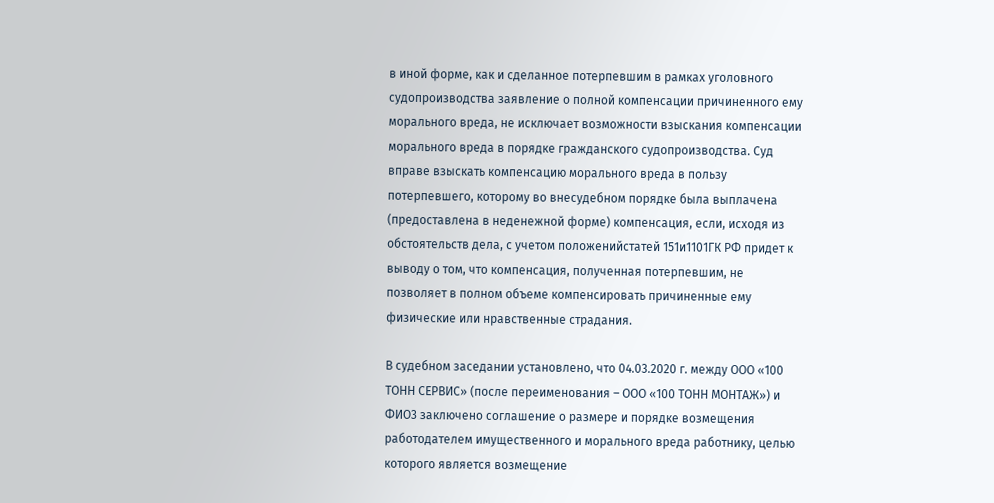в иной форме, как и сделанное потерпевшим в рамках уголовного судопроизводства заявление о полной компенсации причиненного ему морального вреда, не исключает возможности взыскания компенсации морального вреда в порядке гражданского судопроизводства. Суд вправе взыскать компенсацию морального вреда в пользу потерпевшего, которому во внесудебном порядке была выплачена (предоставлена в неденежной форме) компенсация, если, исходя из обстоятельств дела, с учетом положенийстатей 151и1101ГК РФ придет к выводу о том, что компенсация, полученная потерпевшим, не позволяет в полном объеме компенсировать причиненные ему физические или нравственные страдания.

В судебном заседании установлено, что 04.03.2020 г. между ООО «100 ТОНН СЕРВИС» (после переименования – ООО «100 ТОНН МОНТАЖ») и ФИО3 заключено соглашение о размере и порядке возмещения работодателем имущественного и морального вреда работнику, целью которого является возмещение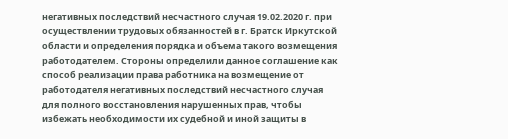негативных последствий несчастного случая 19.02.2020 г. при осуществлении трудовых обязанностей в г. Братск Иркутской области и определения порядка и объема такого возмещения работодателем. Стороны определили данное соглашение как способ реализации права работника на возмещение от работодателя негативных последствий несчастного случая для полного восстановления нарушенных прав, чтобы избежать необходимости их судебной и иной защиты в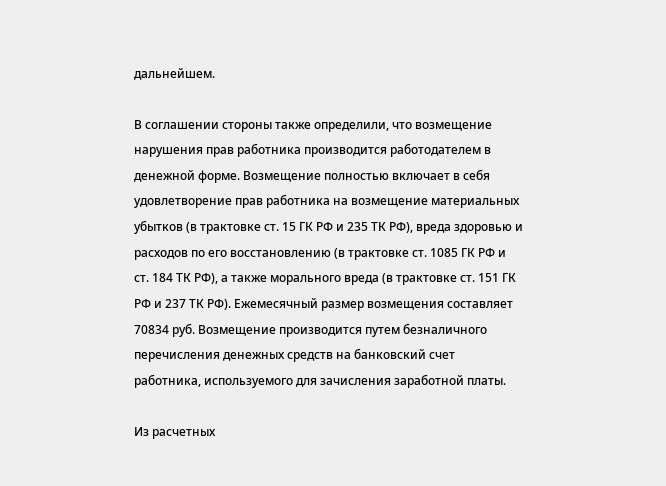дальнейшем.

В соглашении стороны также определили, что возмещение нарушения прав работника производится работодателем в денежной форме. Возмещение полностью включает в себя удовлетворение прав работника на возмещение материальных убытков (в трактовке ст. 15 ГК РФ и 235 ТК РФ), вреда здоровью и расходов по его восстановлению (в трактовке ст. 1085 ГК РФ и ст. 184 ТК РФ), а также морального вреда (в трактовке ст. 151 ГК РФ и 237 ТК РФ). Ежемесячный размер возмещения составляет 70834 руб. Возмещение производится путем безналичного перечисления денежных средств на банковский счет работника, используемого для зачисления заработной платы.

Из расчетных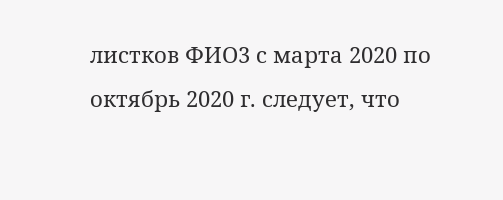листков ФИО3 с марта 2020 по октябрь 2020 г. следует, что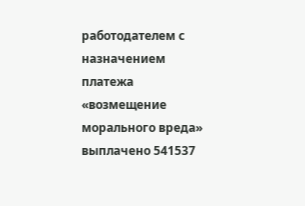работодателем с назначением платежа «возмещение морального вреда» выплачено 541537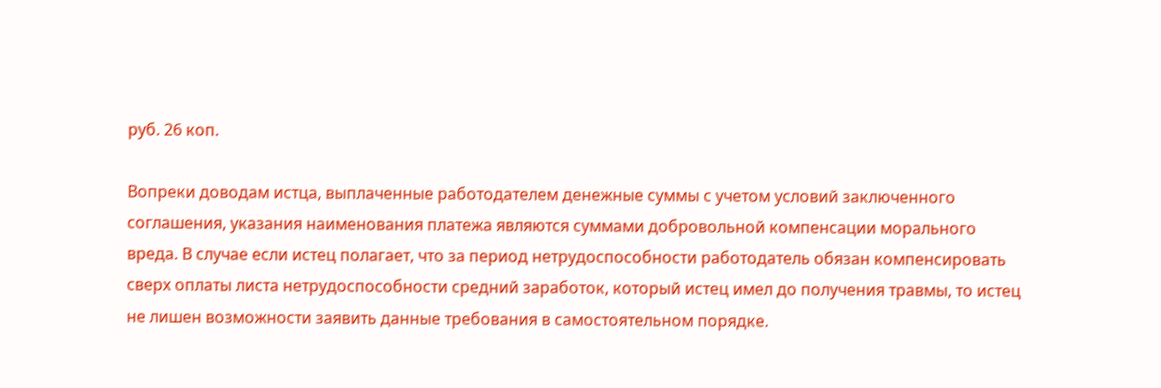руб. 26 коп.

Вопреки доводам истца, выплаченные работодателем денежные суммы с учетом условий заключенного соглашения, указания наименования платежа являются суммами добровольной компенсации морального вреда. В случае если истец полагает, что за период нетрудоспособности работодатель обязан компенсировать сверх оплаты листа нетрудоспособности средний заработок, который истец имел до получения травмы, то истец не лишен возможности заявить данные требования в самостоятельном порядке.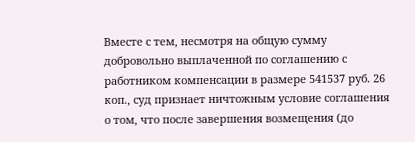Вместе с тем, несмотря на общую сумму добровольно выплаченной по соглашению с работником компенсации в размере 541537 руб. 26 коп., суд признает ничтожным условие соглашения о том, что после завершения возмещения (до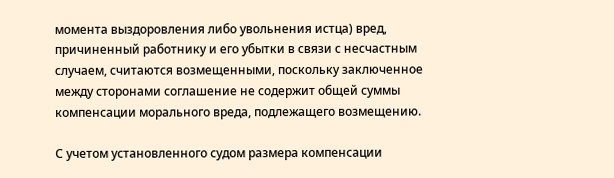момента выздоровления либо увольнения истца) вред, причиненный работнику и его убытки в связи с несчастным случаем, считаются возмещенными, поскольку заключенное между сторонами соглашение не содержит общей суммы компенсации морального вреда, подлежащего возмещению.

С учетом установленного судом размера компенсации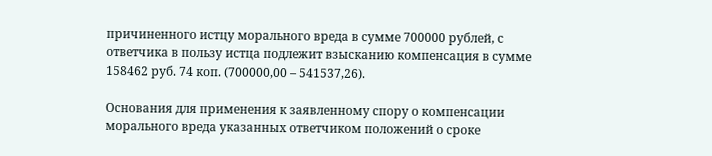причиненного истцу морального вреда в сумме 700000 рублей, с ответчика в пользу истца подлежит взысканию компенсация в сумме 158462 руб. 74 коп. (700000,00 – 541537,26).

Основания для применения к заявленному спору о компенсации морального вреда указанных ответчиком положений о сроке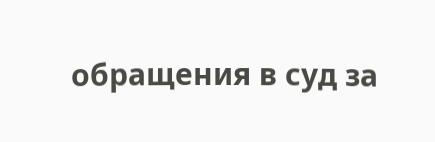обращения в суд за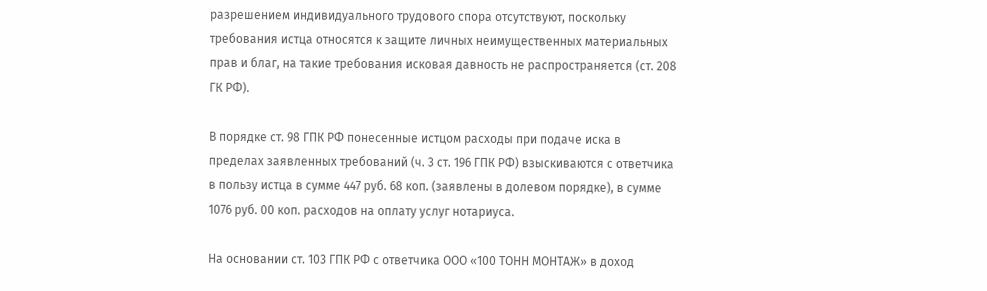разрешением индивидуального трудового спора отсутствуют, поскольку требования истца относятся к защите личных неимущественных материальных прав и благ, на такие требования исковая давность не распространяется (ст. 208 ГК РФ).

В порядке ст. 98 ГПК РФ понесенные истцом расходы при подаче иска в пределах заявленных требований (ч. 3 ст. 196 ГПК РФ) взыскиваются с ответчика в пользу истца в сумме 447 руб. 68 коп. (заявлены в долевом порядке), в сумме 1076 руб. 00 коп. расходов на оплату услуг нотариуса.

На основании ст. 103 ГПК РФ с ответчика ООО «100 ТОНН МОНТАЖ» в доход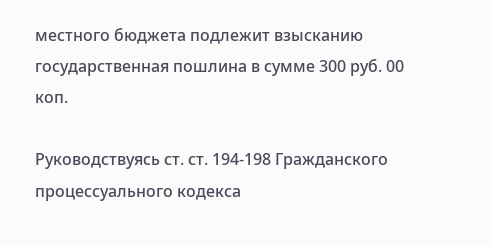местного бюджета подлежит взысканию государственная пошлина в сумме 300 руб. 00 коп.

Руководствуясь ст. ст. 194-198 Гражданского процессуального кодекса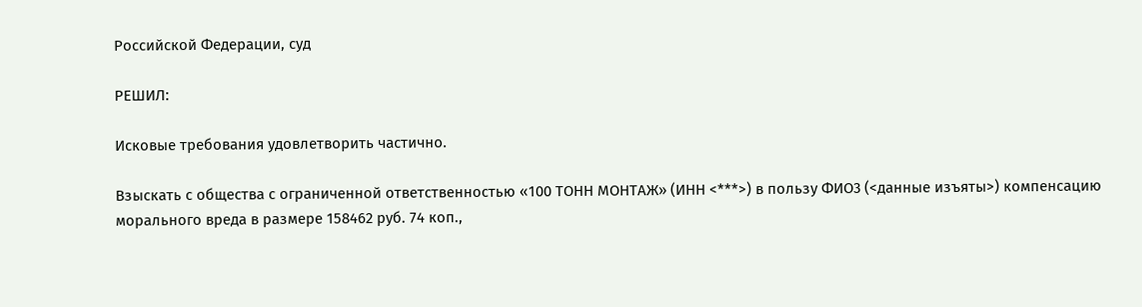Российской Федерации, суд

РЕШИЛ:

Исковые требования удовлетворить частично.

Взыскать с общества с ограниченной ответственностью «100 ТОНН МОНТАЖ» (ИНН <***>) в пользу ФИО3 (<данные изъяты>) компенсацию морального вреда в размере 158462 руб. 74 коп.,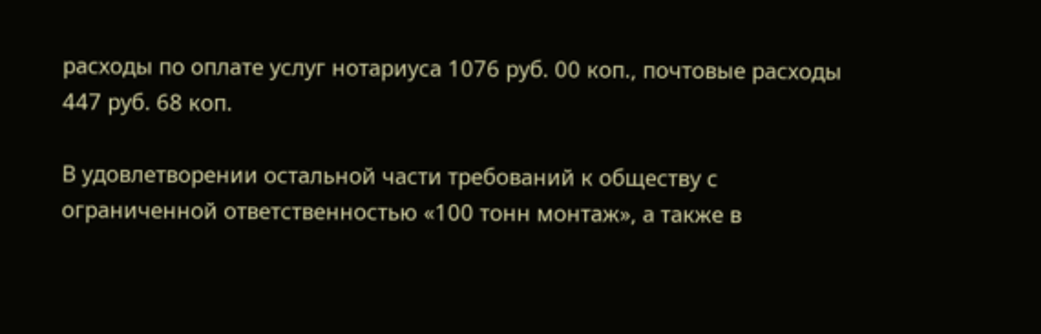расходы по оплате услуг нотариуса 1076 руб. 00 коп., почтовые расходы 447 руб. 68 коп.

В удовлетворении остальной части требований к обществу с ограниченной ответственностью «100 тонн монтаж», а также в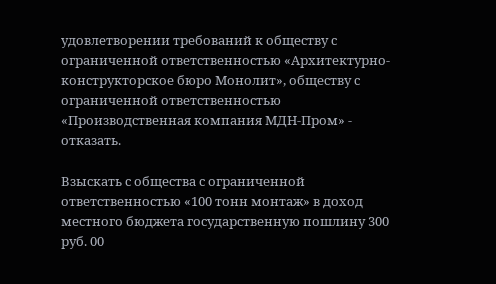удовлетворении требований к обществу с ограниченной ответственностью «Архитектурно-конструкторское бюро Монолит», обществу с ограниченной ответственностью «Производственная компания МДН-Пром» - отказать.

Взыскать с общества с ограниченной ответственностью «100 тонн монтаж» в доход местного бюджета государственную пошлину 300 руб. 00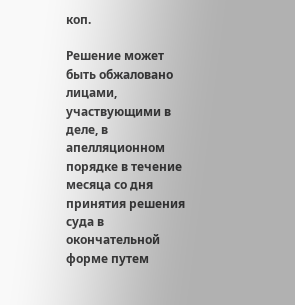коп.

Решение может быть обжаловано лицами, участвующими в деле, в апелляционном порядке в течение месяца со дня принятия решения суда в окончательной форме путем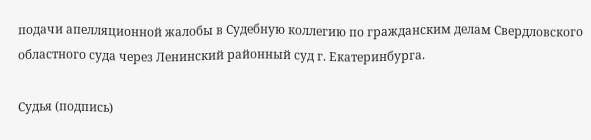подачи апелляционной жалобы в Судебную коллегию по гражданским делам Свердловского областного суда через Ленинский районный суд г. Екатеринбурга.

Судья (подпись)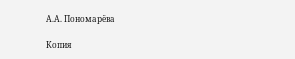А.А. Пономарёва

Копия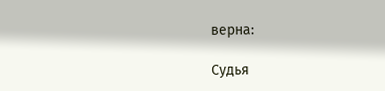верна:

Судья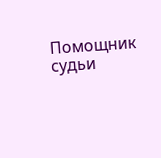Помощник судьи